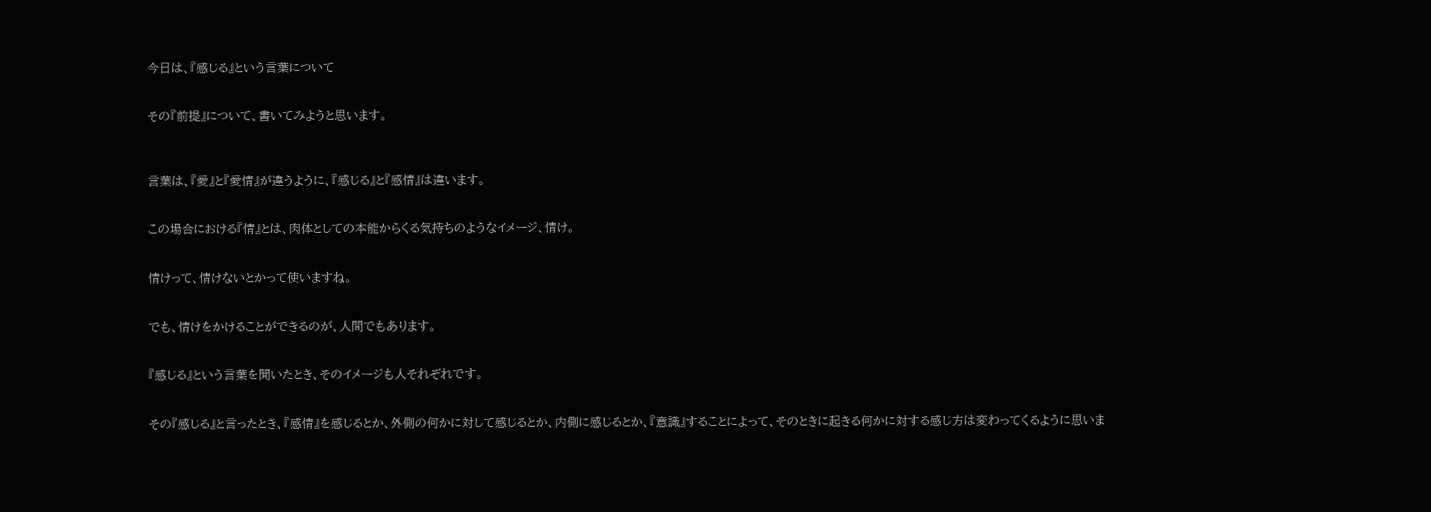今日は、『感じる』という言葉について


その『前提』について、書いてみようと思います。



言葉は、『愛』と『愛情』が違うように、『感じる』と『感情』は違います。


この場合における『情』とは、肉体としての本能からくる気持ちのようなイメージ、情け。


情けって、情けないとかって使いますね。


でも、情けをかけることができるのが、人間でもあります。


『感じる』という言葉を聞いたとき、そのイメージも人それぞれです。


その『感じる』と言ったとき、『感情』を感じるとか、外側の何かに対して感じるとか、内側に感じるとか、『意識』することによって、そのときに起きる何かに対する感じ方は変わってくるように思いま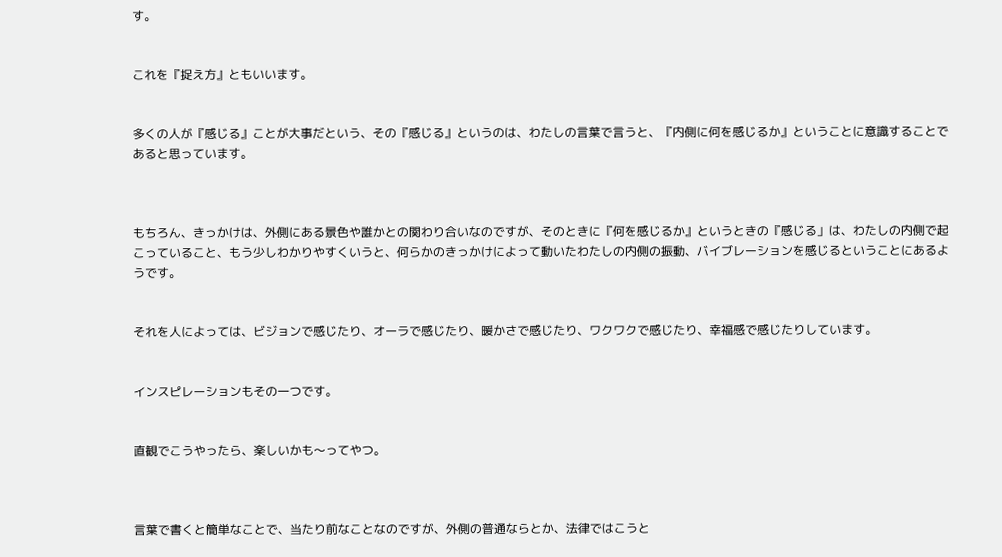す。


これを『捉え方』ともいいます。


多くの人が『感じる』ことが大事だという、その『感じる』というのは、わたしの言葉で言うと、『内側に何を感じるか』ということに意識することであると思っています。



もちろん、きっかけは、外側にある景色や誰かとの関わり合いなのですが、そのときに『何を感じるか』というときの『感じる」は、わたしの内側で起こっていること、もう少しわかりやすくいうと、何らかのきっかけによって動いたわたしの内側の振動、バイブレーションを感じるということにあるようです。


それを人によっては、ビジョンで感じたり、オーラで感じたり、暖かさで感じたり、ワクワクで感じたり、幸福感で感じたりしています。


インスピレーションもその一つです。


直観でこうやったら、楽しいかも〜ってやつ。



言葉で書くと簡単なことで、当たり前なことなのですが、外側の普通ならとか、法律ではこうと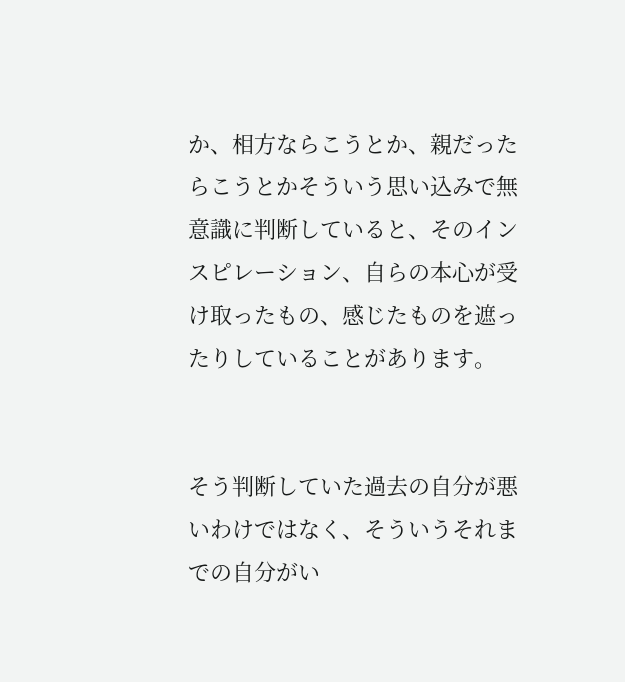か、相方ならこうとか、親だったらこうとかそういう思い込みで無意識に判断していると、そのインスピレーション、自らの本心が受け取ったもの、感じたものを遮ったりしていることがあります。


そう判断していた過去の自分が悪いわけではなく、そういうそれまでの自分がい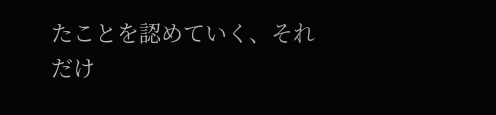たことを認めていく、それだけ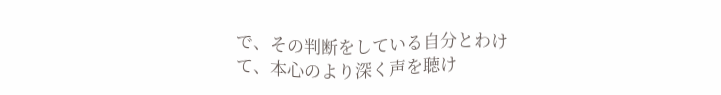で、その判断をしている自分とわけて、本心のより深く声を聴け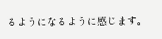るようになるように感じます。